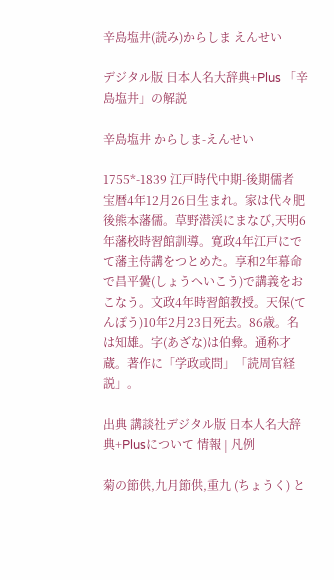辛島塩井(読み)からしま えんせい

デジタル版 日本人名大辞典+Plus 「辛島塩井」の解説

辛島塩井 からしま-えんせい

1755*-1839 江戸時代中期-後期儒者
宝暦4年12月26日生まれ。家は代々肥後熊本藩儒。草野潜渓にまなび,天明6年藩校時習館訓導。寛政4年江戸にでて藩主侍講をつとめた。享和2年幕命で昌平黌(しょうへいこう)で講義をおこなう。文政4年時習館教授。天保(てんぽう)10年2月23日死去。86歳。名は知雄。字(あざな)は伯彜。通称才蔵。著作に「学政或問」「読周官経説」。

出典 講談社デジタル版 日本人名大辞典+Plusについて 情報 | 凡例

菊の節供,九月節供,重九 (ちょうく) と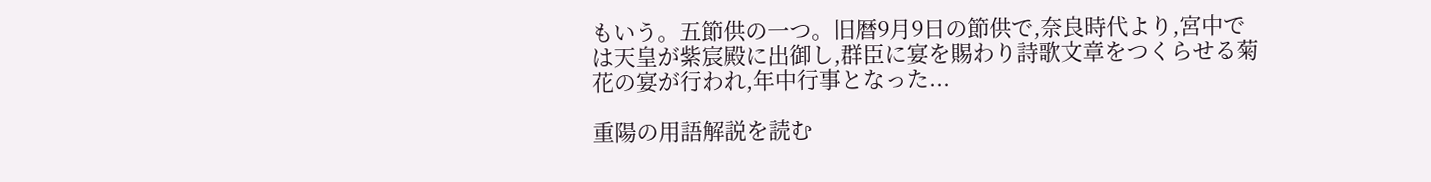もいう。五節供の一つ。旧暦9月9日の節供で,奈良時代より,宮中では天皇が紫宸殿に出御し,群臣に宴を賜わり詩歌文章をつくらせる菊花の宴が行われ,年中行事となった...

重陽の用語解説を読む